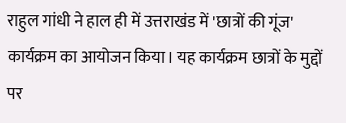राहुल गांधी ने हाल ही में उत्तराखंड में 'छात्रों की गूंज' कार्यक्रम का आयोजन किया। यह कार्यक्रम छात्रों के मुद्दों पर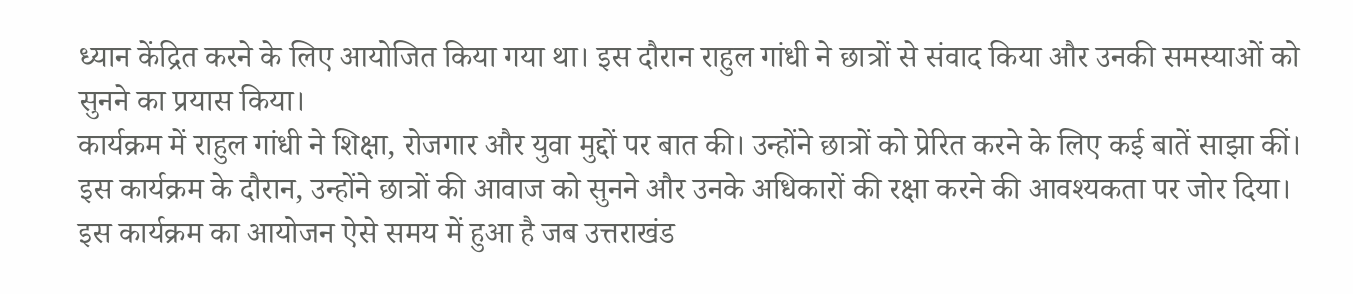ध्यान केंद्रित करने के लिए आयोजित किया गया था। इस दौरान राहुल गांधी ने छात्रों से संवाद किया और उनकी समस्याओं को सुनने का प्रयास किया।
कार्यक्रम में राहुल गांधी ने शिक्षा, रोजगार और युवा मुद्दों पर बात की। उन्होंने छात्रों को प्रेरित करने के लिए कई बातें साझा कीं। इस कार्यक्रम के दौरान, उन्होंने छात्रों की आवाज को सुनने और उनके अधिकारों की रक्षा करने की आवश्यकता पर जोर दिया।
इस कार्यक्रम का आयोजन ऐसे समय में हुआ है जब उत्तराखंड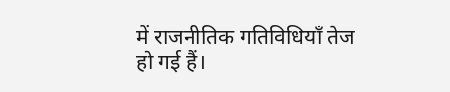में राजनीतिक गतिविधियाँ तेज हो गई हैं।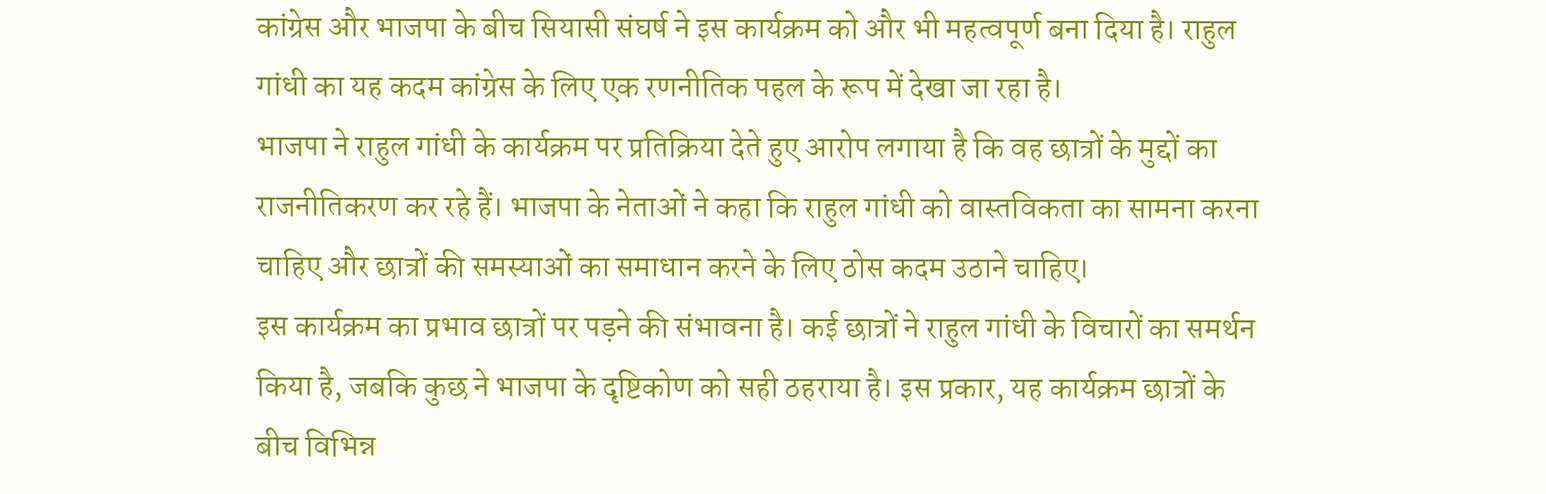कांग्रेस और भाजपा के बीच सियासी संघर्ष ने इस कार्यक्रम को और भी महत्वपूर्ण बना दिया है। राहुल गांधी का यह कदम कांग्रेस के लिए एक रणनीतिक पहल के रूप में देखा जा रहा है।
भाजपा ने राहुल गांधी के कार्यक्रम पर प्रतिक्रिया देते हुए आरोप लगाया है कि वह छात्रों के मुद्दों का राजनीतिकरण कर रहे हैं। भाजपा के नेताओं ने कहा कि राहुल गांधी को वास्तविकता का सामना करना चाहिए और छात्रों की समस्याओं का समाधान करने के लिए ठोस कदम उठाने चाहिए।
इस कार्यक्रम का प्रभाव छात्रों पर पड़ने की संभावना है। कई छात्रों ने राहुल गांधी के विचारों का समर्थन किया है, जबकि कुछ ने भाजपा के दृष्टिकोण को सही ठहराया है। इस प्रकार, यह कार्यक्रम छात्रों के बीच विभिन्न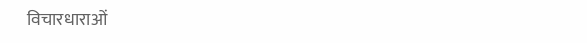विचारधाराओं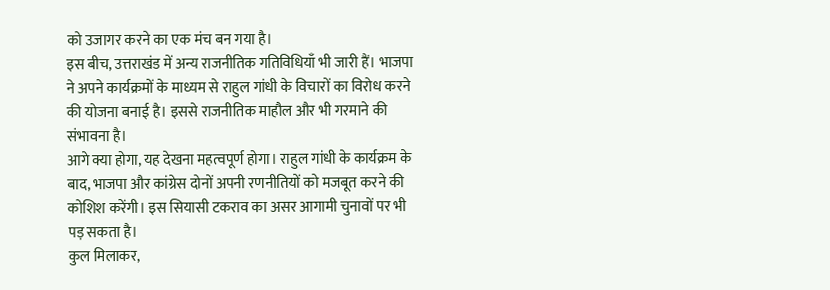को उजागर करने का एक मंच बन गया है।
इस बीच, उत्तराखंड में अन्य राजनीतिक गतिविधियाँ भी जारी हैं। भाजपा ने अपने कार्यक्रमों के माध्यम से राहुल गांधी के विचारों का विरोध करने की योजना बनाई है। इससे राजनीतिक माहौल और भी गरमाने की संभावना है।
आगे क्या होगा, यह देखना महत्वपूर्ण होगा। राहुल गांधी के कार्यक्रम के बाद, भाजपा और कांग्रेस दोनों अपनी रणनीतियों को मजबूत करने की कोशिश करेंगी। इस सियासी टकराव का असर आगामी चुनावों पर भी पड़ सकता है।
कुल मिलाकर,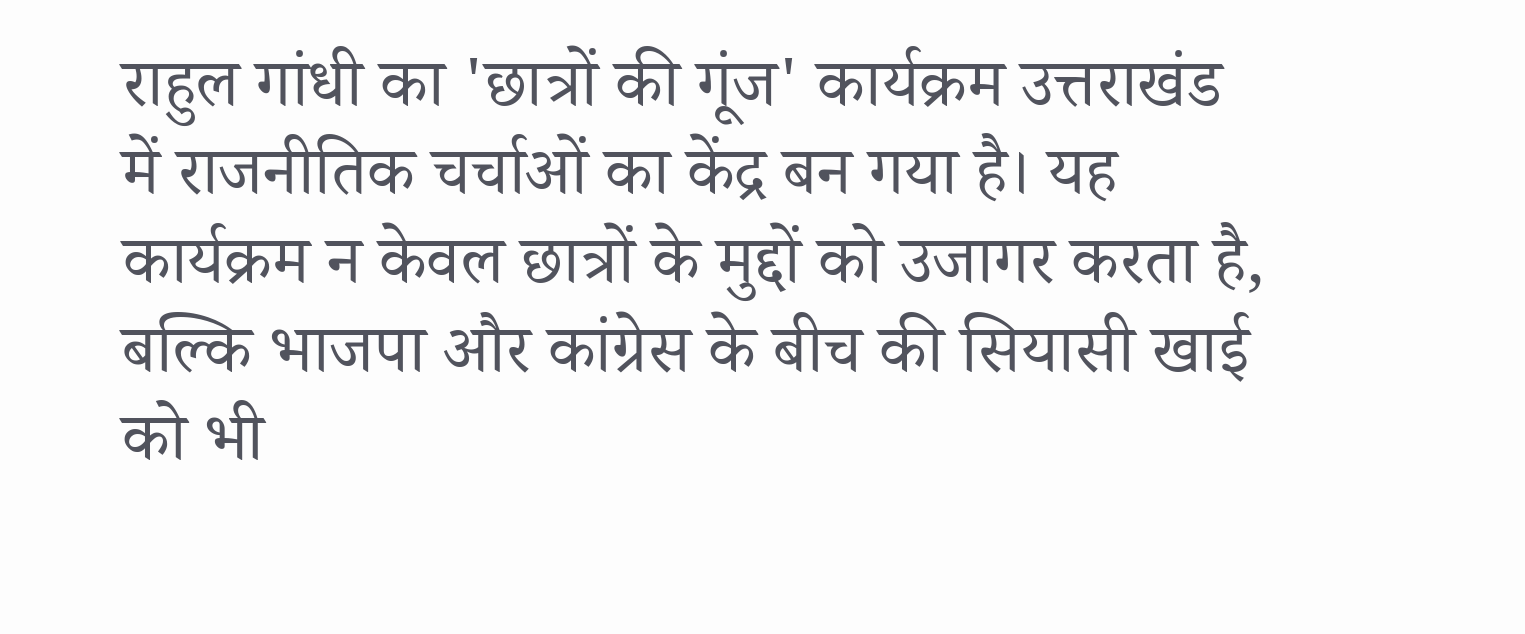राहुल गांधी का 'छात्रों की गूंज' कार्यक्रम उत्तराखंड में राजनीतिक चर्चाओं का केंद्र बन गया है। यह कार्यक्रम न केवल छात्रों के मुद्दों को उजागर करता है, बल्कि भाजपा और कांग्रेस के बीच की सियासी खाई को भी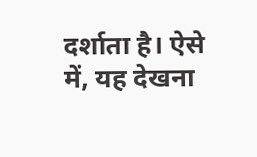दर्शाता है। ऐसे में, यह देखना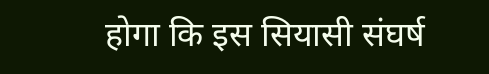होगा कि इस सियासी संघर्ष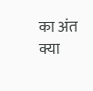का अंत क्या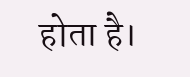होता है।